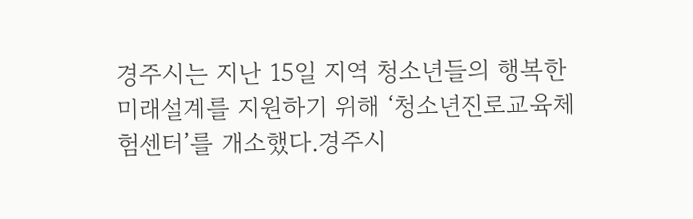경주시는 지난 15일 지역 청소년들의 행복한 미래설계를 지원하기 위해 ‘청소년진로교육체험센터’를 개소했다.경주시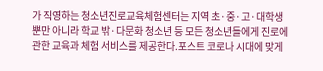가 직영하는 청소년진로교육체험센터는 지역 초·중·고·대학생 뿐만 아니라 학교 밖·다문화 청소년 등 모든 청소년들에게 진로에 관한 교육과 체험 서비스를 제공한다.포스트 코로나 시대에 맞게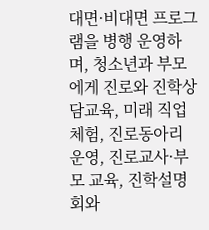대면·비대면 프로그램을 병행 운영하며, 청소년과 부모에게 진로와 진학상담교육, 미래 직업체험, 진로동아리 운영, 진로교사·부모 교육, 진학설명회와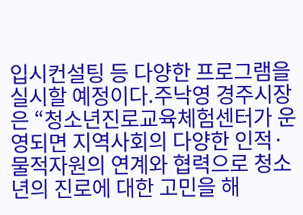입시컨설팅 등 다양한 프로그램을 실시할 예정이다.주낙영 경주시장은 “청소년진로교육체험센터가 운영되면 지역사회의 다양한 인적·물적자원의 연계와 협력으로 청소년의 진로에 대한 고민을 해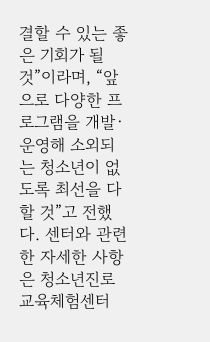결할 수 있는 좋은 기회가 될 것”이라며, “앞으로 다양한 프로그램을 개발·운영해 소외되는 청소년이 없도록 최선을 다할 것”고 전했다. 센터와 관련한 자세한 사항은 청소년진로교육체험센터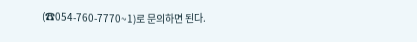(☎054-760-7770~1)로 문의하면 된다.